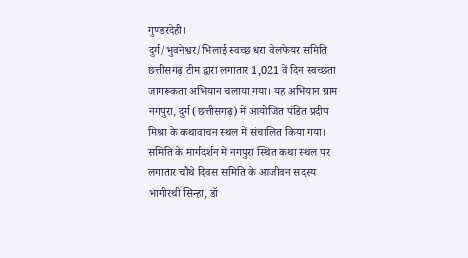गुण्डरदेही।
दुर्ग/भुवनेश्वर/भिलाई स्वच्छ धरा वेलफेयर समिति छत्तीसगढ़ टीम द्वारा लगातार 1,021 वें दिन स्वच्छता जागरूकता अभियान चलाया गया। यह अभियान ग्राम नगपुरा, दुर्ग (छत्तीसगढ़) में आयोजित पंडित प्रदीप मिश्रा के कथावाचन स्थल में संचालित किया गया।
समिति के मार्गदर्शन में नगपुरा स्थित कथा स्थल पर लगातार चौथे दिवस समिति के आजीवन सदस्य भागीरथी सिन्हा, डॉ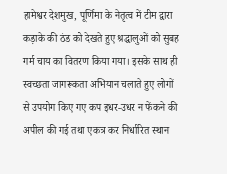हामेश्वर देशमुख, पूर्णिमा के नेतृत्व में टीम द्वारा कड़ाके की ठंड को देखते हुए श्रद्धालुओं को सुबह गर्म चाय का वितरण किया गया। इसके साथ ही स्वच्छता जागरूकता अभियान चलाते हुए लोगों से उपयोग किए गए कप इधर-उधर न फेंकने की अपील की गई तथा एकत्र कर निर्धारित स्थान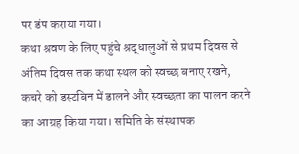पर डंप कराया गया।
कथा श्रवण के लिए पहुंचे श्रद्धालुओं से प्रथम दिवस से अंतिम दिवस तक कथा स्थल को स्वच्छ बनाए रखने, कचरे को डस्टबिन में डालने और स्वच्छता का पालन करने का आग्रह किया गया। समिति के संस्थापक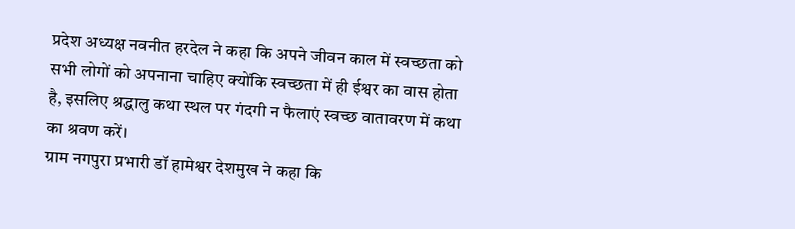प्रदेश अध्यक्ष नवनीत हरदेल ने कहा कि अपने जीवन काल में स्वच्छता को सभी लोगों को अपनाना चाहिए क्योंकि स्वच्छता में ही ईश्वर का वास होता है, इसलिए श्रद्धालु कथा स्थल पर गंदगी न फैलाएं स्वच्छ वातावरण में कथा का श्रवण करें।
ग्राम नगपुरा प्रभारी डॉ हामेश्वर देशमुख ने कहा कि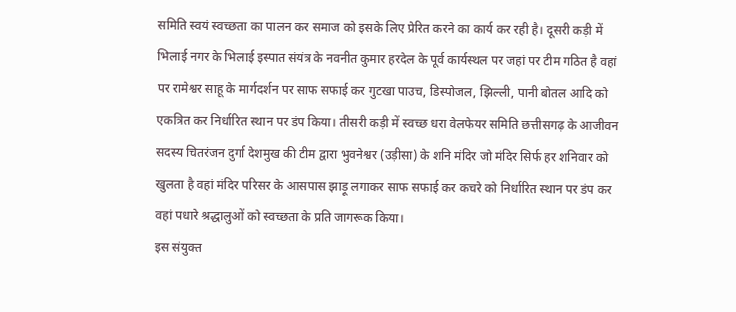समिति स्वयं स्वच्छता का पालन कर समाज को इसके लिए प्रेरित करने का कार्य कर रही है। दूसरी कड़ी में भिलाई नगर के भिलाई इस्पात संयंत्र के नवनीत कुमार हरदेल के पूर्व कार्यस्थल पर जहां पर टीम गठित है वहां पर रामेश्वर साहू के मार्गदर्शन पर साफ सफाई कर गुटखा पाउच, डिस्पोजल, झिल्ली, पानी बोतल आदि को एकत्रित कर निर्धारित स्थान पर डंप किया। तीसरी कड़ी में स्वच्छ धरा वेलफेयर समिति छत्तीसगढ़ के आजीवन सदस्य चितरंजन दुर्गा देशमुख की टीम द्वारा भुवनेश्वर (उड़ीसा) के शनि मंदिर जो मंदिर सिर्फ हर शनिवार को खुलता है वहां मंदिर परिसर के आसपास झाड़ू लगाकर साफ सफाई कर कचरे को निर्धारित स्थान पर डंप कर वहां पधारे श्रद्धालुओं को स्वच्छता के प्रति जागरूक किया।
इस संयुक्त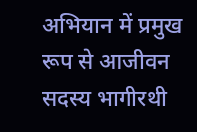अभियान में प्रमुख रूप से आजीवन सदस्य भागीरथी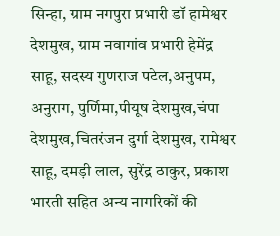सिन्हा, ग्राम नगपुरा प्रभारी डॉ हामेश्वर देशमुख, ग्राम नवागांव प्रभारी हेमेंद्र साहू, सदस्य गुणराज पटेल,अनुपम, अनुराग, पुर्णिमा,पीयूष देशमुख,चंपा देशमुख,चितरंजन दुर्गा देशमुख, रामेश्वर साहू, दमड़ी लाल, सुरेंद्र ठाकुर, प्रकाश भारती सहित अन्य नागरिकों की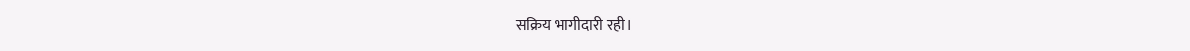सक्रिय भागीदारी रही।